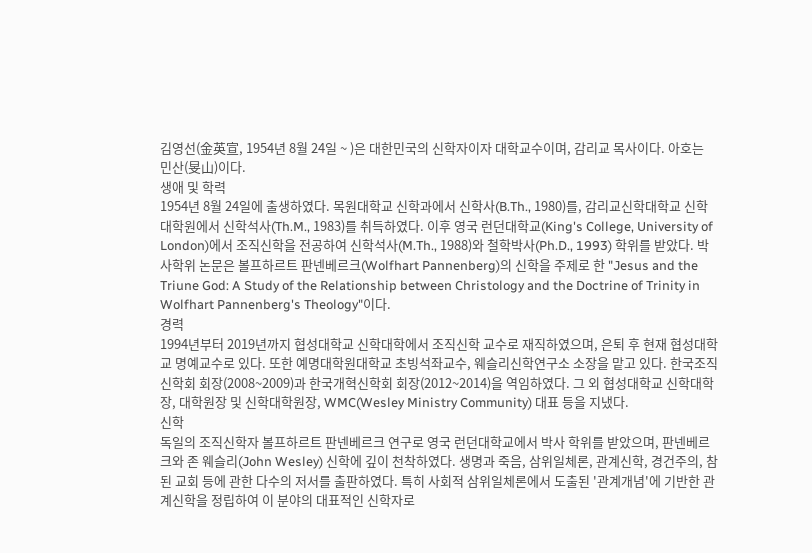김영선(金英宣, 1954년 8월 24일 ~ )은 대한민국의 신학자이자 대학교수이며, 감리교 목사이다. 아호는 민산(旻山)이다.
생애 및 학력
1954년 8월 24일에 출생하였다. 목원대학교 신학과에서 신학사(B.Th., 1980)를, 감리교신학대학교 신학대학원에서 신학석사(Th.M., 1983)를 취득하였다. 이후 영국 런던대학교(King's College, University of London)에서 조직신학을 전공하여 신학석사(M.Th., 1988)와 철학박사(Ph.D., 1993) 학위를 받았다. 박사학위 논문은 볼프하르트 판넨베르크(Wolfhart Pannenberg)의 신학을 주제로 한 "Jesus and the Triune God: A Study of the Relationship between Christology and the Doctrine of Trinity in Wolfhart Pannenberg's Theology"이다.
경력
1994년부터 2019년까지 협성대학교 신학대학에서 조직신학 교수로 재직하였으며, 은퇴 후 현재 협성대학교 명예교수로 있다. 또한 예명대학원대학교 초빙석좌교수, 웨슬리신학연구소 소장을 맡고 있다. 한국조직신학회 회장(2008~2009)과 한국개혁신학회 회장(2012~2014)을 역임하였다. 그 외 협성대학교 신학대학장, 대학원장 및 신학대학원장, WMC(Wesley Ministry Community) 대표 등을 지냈다.
신학
독일의 조직신학자 볼프하르트 판넨베르크 연구로 영국 런던대학교에서 박사 학위를 받았으며, 판넨베르크와 존 웨슬리(John Wesley) 신학에 깊이 천착하였다. 생명과 죽음, 삼위일체론, 관계신학, 경건주의, 참된 교회 등에 관한 다수의 저서를 출판하였다. 특히 사회적 삼위일체론에서 도출된 '관계개념'에 기반한 관계신학을 정립하여 이 분야의 대표적인 신학자로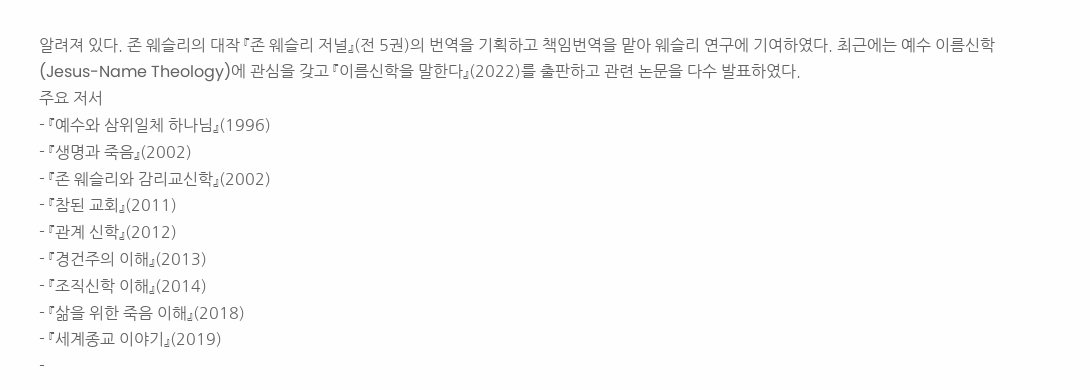알려져 있다. 존 웨슬리의 대작 『존 웨슬리 저널』(전 5권)의 번역을 기획하고 책임번역을 맡아 웨슬리 연구에 기여하였다. 최근에는 예수 이름신학(Jesus-Name Theology)에 관심을 갖고 『이름신학을 말한다』(2022)를 출판하고 관련 논문을 다수 발표하였다.
주요 저서
- 『예수와 삼위일체 하나님』(1996)
- 『생명과 죽음』(2002)
- 『존 웨슬리와 감리교신학』(2002)
- 『참된 교회』(2011)
- 『관계 신학』(2012)
- 『경건주의 이해』(2013)
- 『조직신학 이해』(2014)
- 『삶을 위한 죽음 이해』(2018)
- 『세계종교 이야기』(2019)
-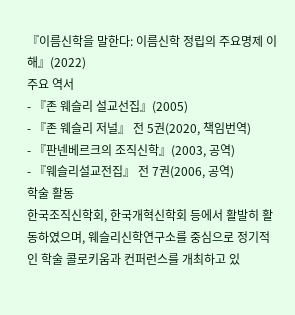『이름신학을 말한다: 이름신학 정립의 주요명제 이해』(2022)
주요 역서
- 『존 웨슬리 설교선집』(2005)
- 『존 웨슬리 저널』 전 5권(2020, 책임번역)
- 『판넨베르크의 조직신학』(2003, 공역)
- 『웨슬리설교전집』 전 7권(2006, 공역)
학술 활동
한국조직신학회, 한국개혁신학회 등에서 활발히 활동하였으며, 웨슬리신학연구소를 중심으로 정기적인 학술 콜로키움과 컨퍼런스를 개최하고 있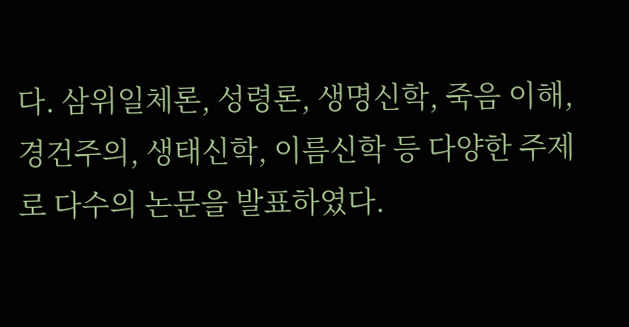다. 삼위일체론, 성령론, 생명신학, 죽음 이해, 경건주의, 생태신학, 이름신학 등 다양한 주제로 다수의 논문을 발표하였다.